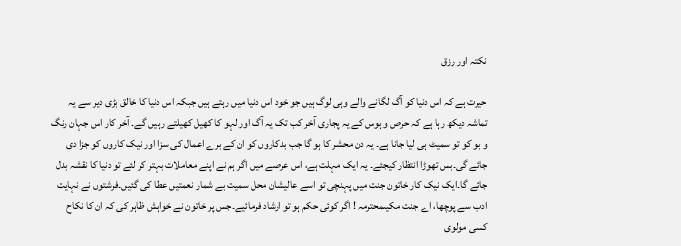نکتہ اور رزق

حیرت ہے کہ اس دنیا کو آگ لگانے والے وہی لوگ ہیں جو خود اس دنیا میں رہتے ہیں جبکہ اس دنیا کا خالق بڑی دیر سے یہ تماشہ دیکھ رہا ہے کہ حرص و ہوس کے یہ پجاری آخر کب تک یہ آگ اور لہو کا کھیل کھیلتے رہیں گے۔ آخر کار اس جہان رنگ و بو کو تو سمیٹ ہی لیا جانا ہے۔ یہ دن محشر کا ہو گا جب بدکاروں کو ان کے برے اعمال کی سزا اور نیک کاروں کو جزا دی جائے گی۔بس تھوڑا انتظار کیجئے۔ یہ ایک مہلت ہے، اس عرصے میں اگر ہم نے اپنے معاملات بہتر کر لئے تو دنیا کا نقشہ بدل جائے گا۔ایک نیک کار خاتون جنت میں پہنچی تو اسے عالیشان محل سمیت بے شمار نعمتیں عطا کی گئیں۔فرشتوں نے نہایت ادب سے پوچھا، اے جنت مکیںمحترمہ ! اگر کوئی حکم ہو تو ارشاد فرمائیے۔جس پر خاتون نے خواہش ظاہر کی کہ ان کا نکاح کسی مولوی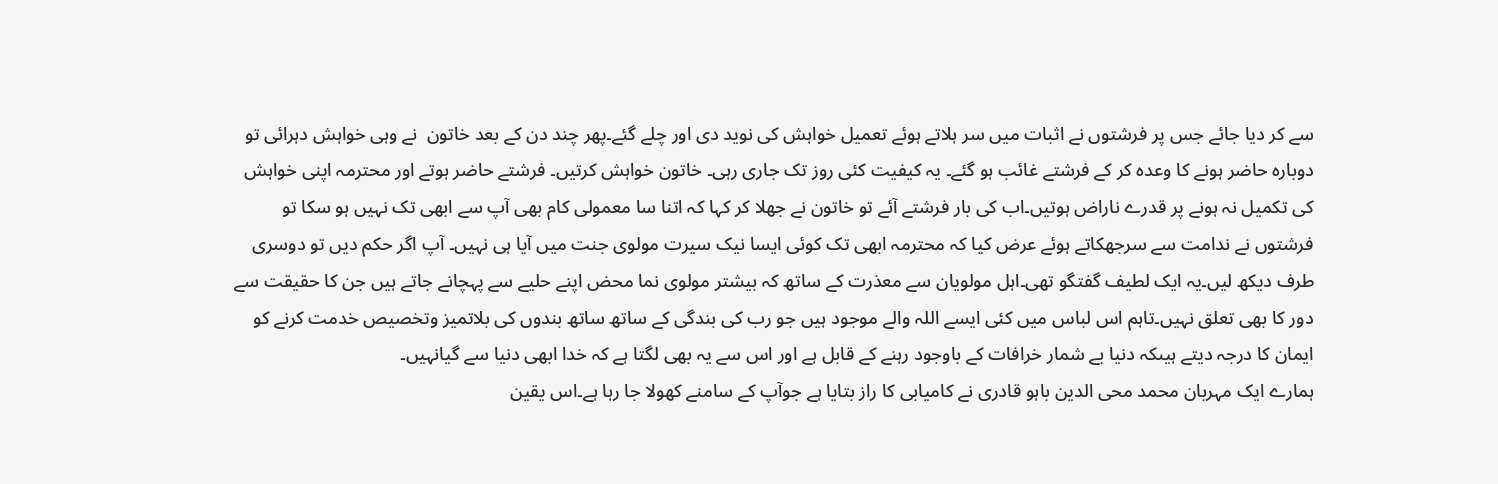سے کر دیا جائے جس پر فرشتوں نے اثبات میں سر ہلاتے ہوئے تعمیل خواہش کی نوید دی اور چلے گئے۔پھر چند دن کے بعد خاتون  نے وہی خواہش دہرائی تو دوبارہ حاضر ہونے کا وعدہ کر کے فرشتے غائب ہو گئے۔ یہ کیفیت کئی روز تک جاری رہی۔ خاتون خواہش کرتیں۔ فرشتے حاضر ہوتے اور محترمہ اپنی خواہش کی تکمیل نہ ہونے پر قدرے ناراض ہوتیں۔اب کی بار فرشتے آئے تو خاتون نے جھلا کر کہا کہ اتنا سا معمولی کام بھی آپ سے ابھی تک نہیں ہو سکا تو فرشتوں نے ندامت سے سرجھکاتے ہوئے عرض کیا کہ محترمہ ابھی تک کوئی ایسا نیک سیرت مولوی جنت میں آیا ہی نہیں۔ آپ اگر حکم دیں تو دوسری طرف دیکھ لیں۔یہ ایک لطیف گفتگو تھی۔اہل مولویان سے معذرت کے ساتھ کہ بیشتر مولوی نما محض اپنے حلیے سے پہچانے جاتے ہیں جن کا حقیقت سے دور کا بھی تعلق نہیں۔تاہم اس لباس میں کئی ایسے اللہ والے موجود ہیں جو رب کی بندگی کے ساتھ ساتھ بندوں کی بلاتمیز وتخصیص خدمت کرنے کو ایمان کا درجہ دیتے ہیںکہ دنیا بے شمار خرافات کے باوجود رہنے کے قابل ہے اور اس سے یہ بھی لگتا ہے کہ خدا ابھی دنیا سے گیانہیں۔
ہمارے ایک مہربان محمد محی الدین باہو قادری نے کامیابی کا راز بتایا ہے جوآپ کے سامنے کھولا جا رہا ہے۔اس یقین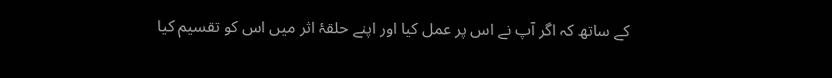کے ساتھ کہ اگر آپ نے اس پر عمل کیا اور اپنے حلقۂ اثر میں اس کو تقسیم کیا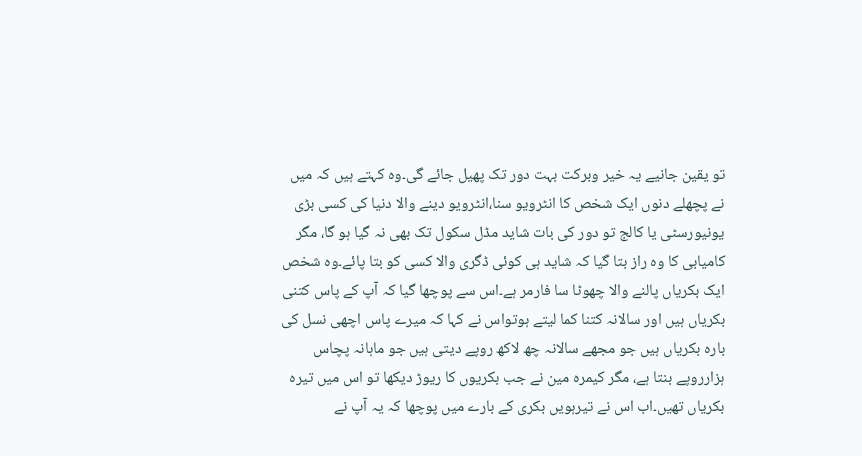تو یقین جانیے یہ خیر وبرکت بہت دور تک پھیل جائے گی۔وہ کہتے ہیں کہ میں نے پچھلے دنوں ایک شخص کا انٹرویو سنا،انٹرویو دینے والا دنیا کی کسی بڑی یونیورسٹی یا کالج تو دور کی بات شاید مڈل سکول تک بھی نہ گیا ہو گا، مگر کامیابی کا وہ راز بتا گیا کہ شاید ہی کوئی ڈگری والا کسی کو بتا پائے۔وہ شخص ایک بکریاں پالنے والا چھوٹا سا فارمر ہے۔اس سے پوچھا گیا کہ آپ کے پاس کتنی بکریاں ہیں اور سالانہ کتنا کما لیتے ہوتواس نے کہا کہ میرے پاس اچھی نسل کی بارہ بکریاں ہیں جو مجھے سالانہ چھ لاکھ روپے دیتی ہیں جو ماہانہ پچاس ہزارروپے بنتا ہے، مگر کیمرہ مین نے جب بکریوں کا ریوڑ دیکھا تو اس میں تیرہ بکریاں تھیں۔اب اس نے تیرہویں بکری کے بارے میں پوچھا کہ یہ آپ نے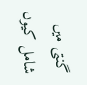گنتی میں شامل کیوں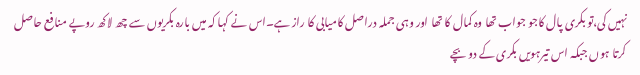نہیں کی،تو بکری پال کاجو جواب تھا وہ کمال کا تھا اور وہی جملہ دراصل کامیابی کا راز ہے۔اس نے کہا کہ میں بارہ بکریوں سے چھ لاکھ روپے منافع حاصل کرتا ہوں جبکہ اس تیرہویں بکری کے دو بچے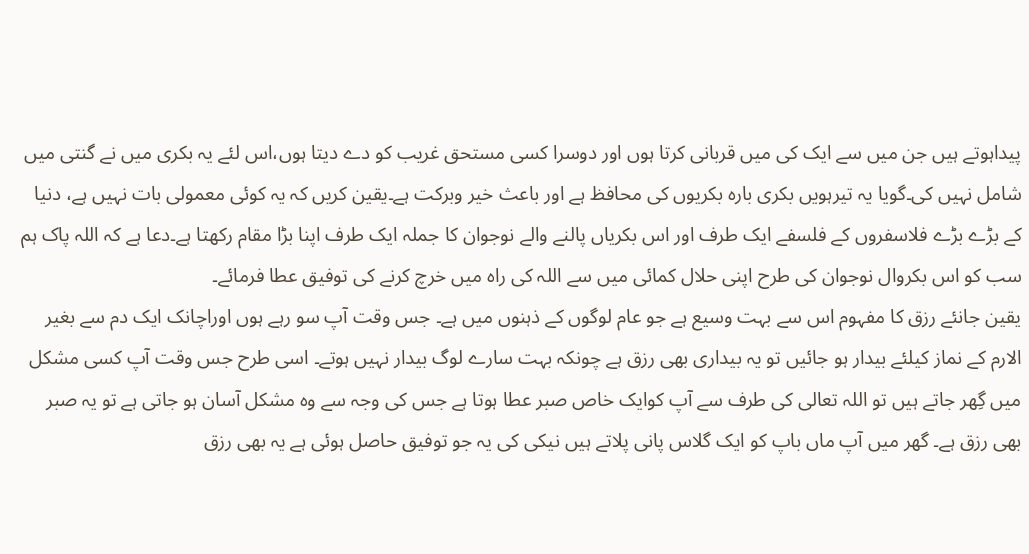پیداہوتے ہیں جن میں سے ایک کی میں قربانی کرتا ہوں اور دوسرا کسی مستحق غریب کو دے دیتا ہوں،اس لئے یہ بکری میں نے گنتی میں شامل نہیں کی۔گویا یہ تیرہویں بکری بارہ بکریوں کی محافظ ہے اور باعث خیر وبرکت ہے۔یقین کریں کہ یہ کوئی معمولی بات نہیں ہے، دنیا کے بڑے بڑے فلاسفروں کے فلسفے ایک طرف اور اس بکریاں پالنے والے نوجوان کا جملہ ایک طرف اپنا بڑا مقام رکھتا ہے۔دعا ہے کہ اللہ پاک ہم سب کو اس بکروال نوجوان کی طرح اپنی حلال کمائی میں سے اللہ کی راہ میں خرچ کرنے کی توفیق عطا فرمائے۔
یقین جانئے رزق کا مفہوم اس سے بہت وسیع ہے جو عام لوگوں کے ذہنوں میں ہے۔ جس وقت آپ سو رہے ہوں اوراچانک ایک دم سے بغیر الارم کے نماز کیلئے بیدار ہو جائیں تو یہ بیداری بھی رزق ہے چونکہ بہت سارے لوگ بیدار نہیں ہوتے۔ اسی طرح جس وقت آپ کسی مشکل میں گِھر جاتے ہیں تو اللہ تعالی کی طرف سے آپ کوایک خاص صبر عطا ہوتا ہے جس کی وجہ سے وہ مشکل آسان ہو جاتی ہے تو یہ صبر بھی رزق ہے۔ گھر میں آپ ماں باپ کو ایک گلاس پانی پلاتے ہیں نیکی کی یہ جو توفیق حاصل ہوئی ہے یہ بھی رزق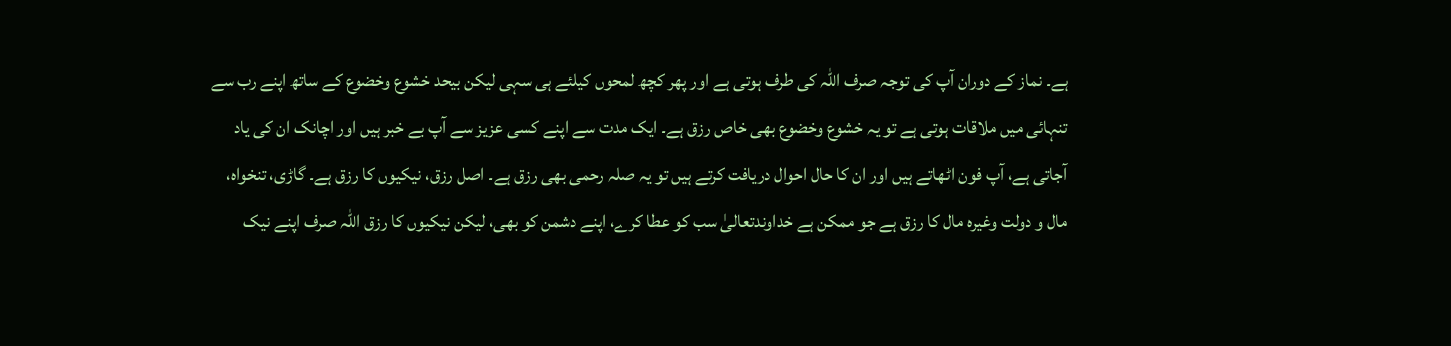ہے۔ نماز کے دوران آپ کی توجہ صرف اللہ کی طرف ہوتی ہے اور پھر کچھ لمحوں کیلئے ہی سہی لیکن بیحد خشوع وخضوع کے ساتھ اپنے رب سے تنہائی میں ملاقات ہوتی ہے تو یہ خشوع وخضوع بھی خاص رزق ہے۔ ایک مدت سے اپنے کسی عزیز سے آپ بے خبر ہیں اور اچانک ان کی یاد آجاتی ہے، آپ فون اٹھاتے ہیں اور ان کا حال احوال دریافت کرتے ہیں تو یہ صلہ رحمی بھی رزق ہے۔ اصل رزق، نیکیوں کا رزق ہے۔ گاڑی، تنخواہ، مال و دولت وغیرہ مال کا رزق ہے جو ممکن ہے خداوندتعالیٰ سب کو عطا کرے، اپنے دشمن کو بھی، لیکن نیکیوں کا رزق اللہ صرف اپنے نیک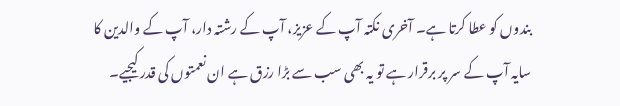بندوں کو عطا کرتا ہے۔ آخری نکتہ آپ کے عزیز، آپ کے رشتہ دار، آپ کے والدین کا سایہ آپ کے سر پر برقرار ہے تو یہ بھی سب سے بڑا رزق ہے ان نعمتوں کی قدر کیجیے۔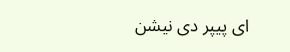ای پیپر دی نیشن